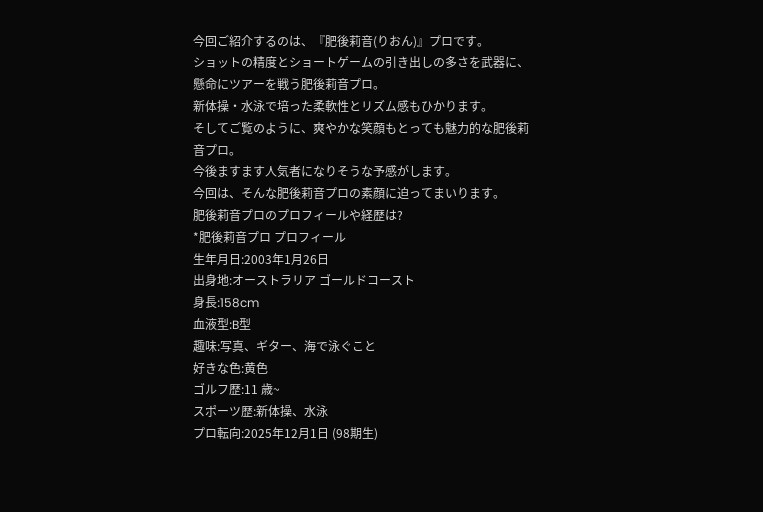今回ご紹介するのは、『肥後莉音(りおん)』プロです。
ショットの精度とショートゲームの引き出しの多さを武器に、懸命にツアーを戦う肥後莉音プロ。
新体操・水泳で培った柔軟性とリズム感もひかります。
そしてご覧のように、爽やかな笑顔もとっても魅力的な肥後莉音プロ。
今後ますます人気者になりそうな予感がします。
今回は、そんな肥後莉音プロの素顔に迫ってまいります。
肥後莉音プロのプロフィールや経歴は?
*肥後莉音プロ プロフィール
生年月日:2003年1月26日
出身地:オーストラリア ゴールドコースト
身長:158cm
血液型:B型
趣味:写真、ギター、海で泳ぐこと
好きな色:黄色
ゴルフ歴:11 歳~
スポーツ歴:新体操、水泳
プロ転向:2025年12月1日 (98期生)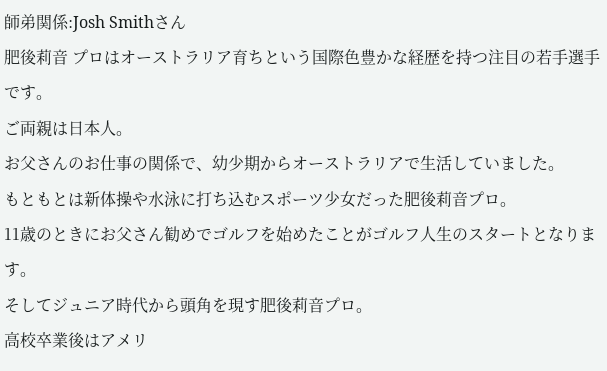師弟関係:Josh Smithさん
肥後莉音 プロはオーストラリア育ちという国際色豊かな経歴を持つ注目の若手選手です。
ご両親は日本人。
お父さんのお仕事の関係で、幼少期からオーストラリアで生活していました。
もともとは新体操や水泳に打ち込むスポーツ少女だった肥後莉音プロ。
11歳のときにお父さん勧めでゴルフを始めたことがゴルフ人生のスタートとなります。
そしてジュニア時代から頭角を現す肥後莉音プロ。
高校卒業後はアメリ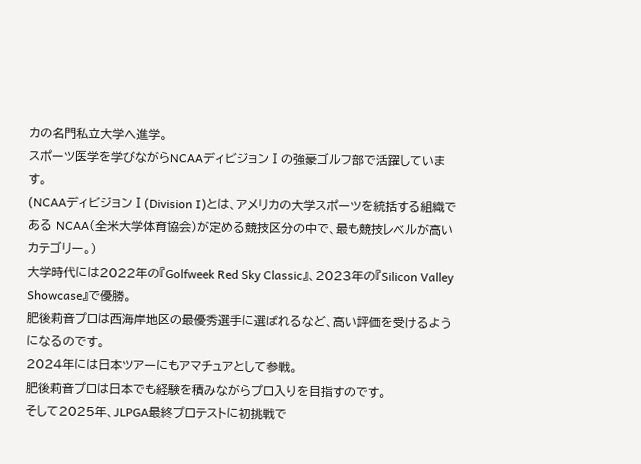カの名門私立大学へ進学。
スポーツ医学を学びながらNCAAディビジョンⅠの強豪ゴルフ部で活躍しています。
(NCAAディビジョンⅠ(Division I)とは、アメリカの大学スポーツを統括する組織である NCAA(全米大学体育協会)が定める競技区分の中で、最も競技レベルが高いカテゴリー。)
大学時代には2022年の『Golfweek Red Sky Classic』、2023年の『Silicon Valley Showcase』で優勝。
肥後莉音プロは西海岸地区の最優秀選手に選ばれるなど、高い評価を受けるようになるのです。
2024年には日本ツアーにもアマチュアとして参戦。
肥後莉音プロは日本でも経験を積みながらプロ入りを目指すのです。
そして2025年、JLPGA最終プロテストに初挑戦で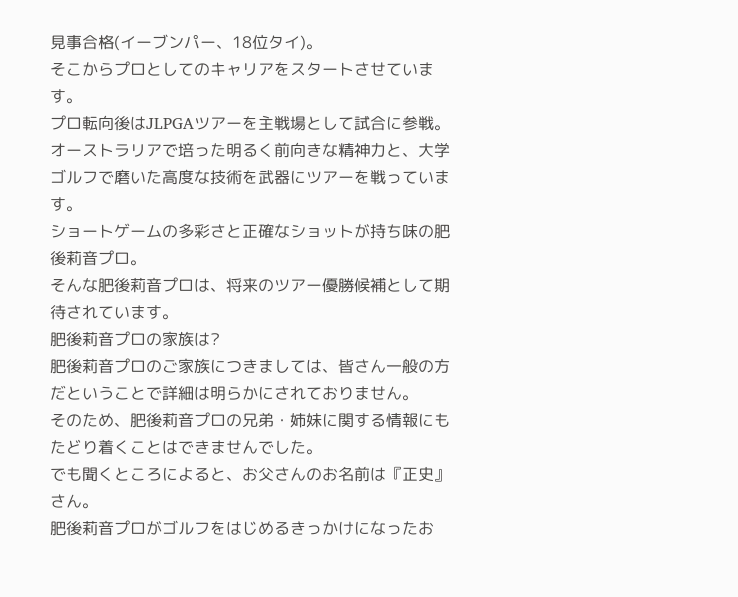見事合格(イーブンパー、18位タイ)。
そこからプロとしてのキャリアをスタートさせています。
プロ転向後はJLPGAツアーを主戦場として試合に参戦。
オーストラリアで培った明るく前向きな精神力と、大学ゴルフで磨いた高度な技術を武器にツアーを戦っています。
ショートゲームの多彩さと正確なショットが持ち味の肥後莉音プロ。
そんな肥後莉音プロは、将来のツアー優勝候補として期待されています。
肥後莉音プロの家族は?
肥後莉音プロのご家族につきましては、皆さん一般の方だということで詳細は明らかにされておりません。
そのため、肥後莉音プロの兄弟・姉妹に関する情報にもたどり着くことはできませんでした。
でも聞くところによると、お父さんのお名前は『正史』さん。
肥後莉音プロがゴルフをはじめるきっかけになったお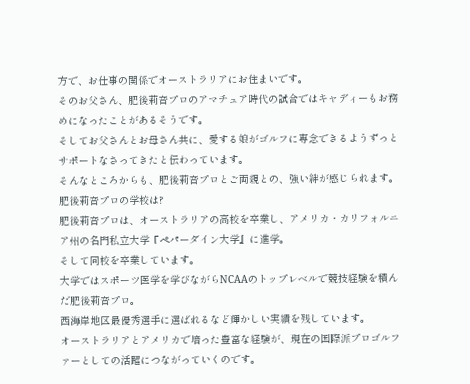方で、お仕事の関係でオーストラリアにお住まいです。
そのお父さん、肥後莉音プロのアマチュア時代の試合ではキャディーもお務めになったことがあるそうです。
そしてお父さんとお母さん共に、愛する娘がゴルフに専念できるようずっとサポートなさってきたと伝わっています。
そんなところからも、肥後莉音プロとご両親との、強い絆が感じられます。
肥後莉音プロの学校は?
肥後莉音プロは、オーストラリアの高校を卒業し、アメリカ・カリフォルニア州の名門私立大学『ペパーダイン大学』に進学。
そして同校を卒業しています。
大学ではスポーツ医学を学びながらNCAAのトップレベルで競技経験を積んだ肥後莉音プロ。
西海岸地区最優秀選手に選ばれるなど輝かしい実績を残しています。
オーストラリアとアメリカで培った豊富な経験が、現在の国際派プロゴルファーとしての活躍につながっていくのです。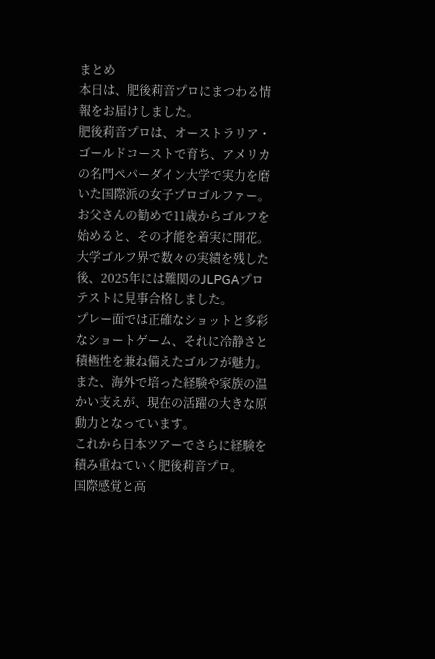まとめ
本日は、肥後莉音プロにまつわる情報をお届けしました。
肥後莉音プロは、オーストラリア・ゴールドコーストで育ち、アメリカの名門ペパーダイン大学で実力を磨いた国際派の女子プロゴルファー。
お父さんの勧めで11歳からゴルフを始めると、その才能を着実に開花。
大学ゴルフ界で数々の実績を残した後、2025年には難関のJLPGAプロテストに見事合格しました。
プレー面では正確なショットと多彩なショートゲーム、それに冷静さと積極性を兼ね備えたゴルフが魅力。
また、海外で培った経験や家族の温かい支えが、現在の活躍の大きな原動力となっています。
これから日本ツアーでさらに経験を積み重ねていく肥後莉音プロ。
国際感覚と高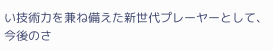い技術力を兼ね備えた新世代プレーヤーとして、今後のさ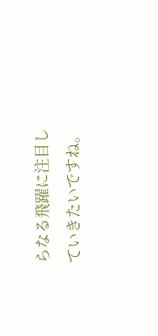らなる飛躍に注目していきたいですね。